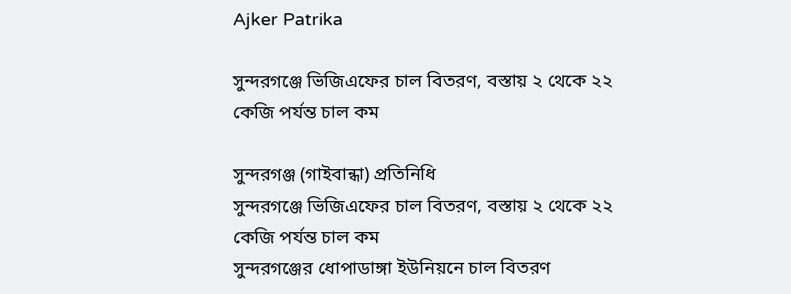Ajker Patrika

সুন্দরগঞ্জে ভিজিএফের চাল বিতরণ, বস্তায় ২ থেকে ২২ কেজি পর্যন্ত চাল কম

সুন্দরগঞ্জ (গাইবান্ধা) প্রতিনিধি
সুন্দরগঞ্জে ভিজিএফের চাল বিতরণ, বস্তায় ২ থেকে ২২ কেজি পর্যন্ত চাল কম
সুন্দরগঞ্জের ধোপাডাঙ্গা ইউনিয়নে চাল বিতরণ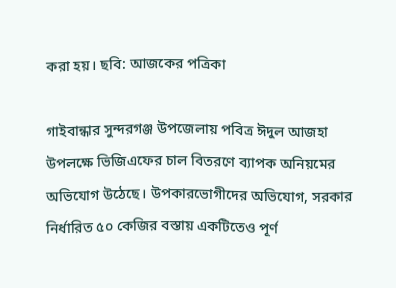করা হয়। ছবি: আজকের পত্রিকা

গাইবান্ধার সুন্দরগঞ্জ উপজেলায় পবিত্র ঈদুল আজহা উপলক্ষে ভিজিএফের চাল বিতরণে ব্যাপক অনিয়মের অভিযোগ উঠেছে। উপকারভোগীদের অভিযোগ, সরকার নির্ধারিত ৫০ কেজির বস্তায় একটিতেও পূর্ণ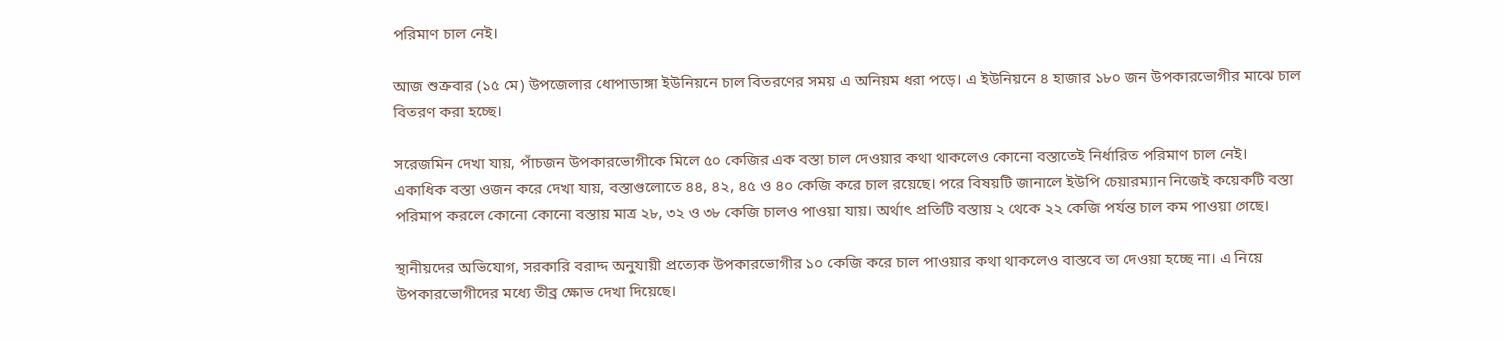পরিমাণ চাল নেই।

আজ শুক্রবার (১৫ মে) উপজেলার ধোপাডাঙ্গা ইউনিয়নে চাল বিতরণের সময় এ অনিয়ম ধরা পড়ে। এ ইউনিয়নে ৪ হাজার ১৮০ জন উপকারভোগীর মাঝে চাল বিতরণ করা হচ্ছে।

সরেজমিন দেখা যায়, পাঁচজন উপকারভোগীকে মিলে ৫০ কেজির এক বস্তা চাল দেওয়ার কথা থাকলেও কোনো বস্তাতেই নির্ধারিত পরিমাণ চাল নেই। একাধিক বস্তা ওজন করে দেখা যায়, বস্তাগুলোতে ৪৪, ৪২, ৪৫ ও ৪০ কেজি করে চাল রয়েছে। পরে বিষয়টি জানালে ইউপি চেয়ারম্যান নিজেই কয়েকটি বস্তা পরিমাপ করলে কোনো কোনো বস্তায় মাত্র ২৮, ৩২ ও ৩৮ কেজি চালও পাওয়া যায়। অর্থাৎ প্রতিটি বস্তায় ২ থেকে ২২ কেজি পর্যন্ত চাল কম পাওয়া গেছে।

স্থানীয়দের অভিযোগ, সরকারি বরাদ্দ অনুযায়ী প্রত্যেক উপকারভোগীর ১০ কেজি করে চাল পাওয়ার কথা থাকলেও বাস্তবে তা দেওয়া হচ্ছে না। এ নিয়ে উপকারভোগীদের মধ্যে তীব্র ক্ষোভ দেখা দিয়েছে।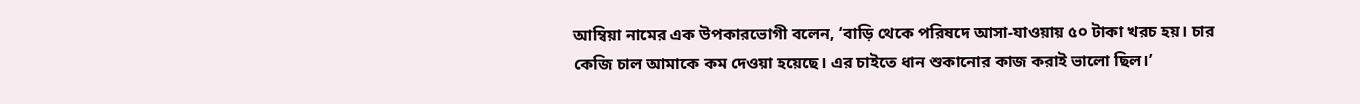আম্বিয়া নামের এক উপকারভোগী বলেন, ‘বাড়ি থেকে পরিষদে আসা-যাওয়ায় ৫০ টাকা খরচ হয়। চার কেজি চাল আমাকে কম দেওয়া হয়েছে। এর চাইতে ধান শুকানোর কাজ করাই ভালো ছিল।’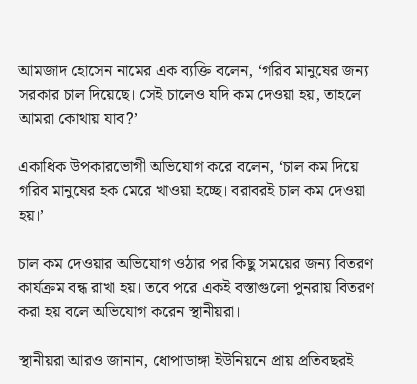আমজাদ হোসেন নামের এক ব্যক্তি বলেন, ‘গরিব মানুষের জন্য সরকার চাল দিয়েছে। সেই চালেও যদি কম দেওয়া হয়, তাহলে আমরা কোথায় যাব?’

একাধিক উপকারভোগী অভিযোগ করে বলেন, ‘চাল কম দিয়ে গরিব মানুষের হক মেরে খাওয়া হচ্ছে। বরাবরই চাল কম দেওয়া হয়।’

চাল কম দেওয়ার অভিযোগ ওঠার পর কিছু সময়ের জন্য বিতরণ কার্যক্রম বন্ধ রাখা হয়। তবে পরে একই বস্তাগুলো পুনরায় বিতরণ করা হয় বলে অভিযোগ করেন স্থানীয়রা।

স্থানীয়রা আরও জানান, ধোপাডাঙ্গা ইউনিয়নে প্রায় প্রতিবছরই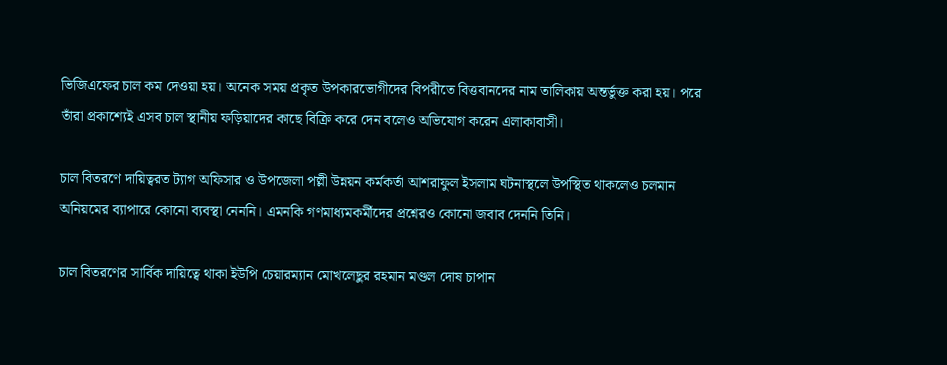ভিজিএফের চাল কম দেওয়া হয়। অনেক সময় প্রকৃত উপকারভোগীদের বিপরীতে বিত্তবানদের নাম তালিকায় অন্তর্ভুক্ত করা হয়। পরে তাঁরা প্রকাশ্যেই এসব চাল স্থানীয় ফড়িয়াদের কাছে বিক্রি করে দেন বলেও অভিযোগ করেন এলাকাবাসী।

চাল বিতরণে দায়িত্বরত ট্যাগ অফিসার ও উপজেলা পল্লী উন্নয়ন কর্মকর্তা আশরাফুল ইসলাম ঘটনাস্থলে উপস্থিত থাকলেও চলমান অনিয়মের ব্যাপারে কোনো ব্যবস্থা নেননি। এমনকি গণমাধ্যমকর্মীদের প্রশ্নেরও কোনো জবাব দেননি তিনি।

চাল বিতরণের সার্বিক দায়িত্বে থাকা ইউপি চেয়ারম্যান মোখলেছুর রহমান মণ্ডল দোষ চাপান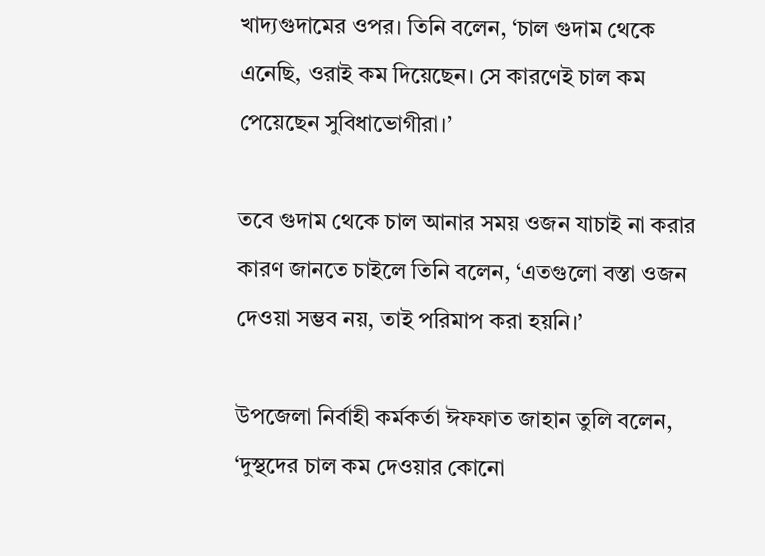খাদ্যগুদামের ওপর। তিনি বলেন, ‘চাল গুদাম থেকে এনেছি, ওরাই কম দিয়েছেন। সে কারণেই চাল কম পেয়েছেন সুবিধাভোগীরা।’

তবে গুদাম থেকে চাল আনার সময় ওজন যাচাই না করার কারণ জানতে চাইলে তিনি বলেন, ‘এতগুলো বস্তা ওজন দেওয়া সম্ভব নয়, তাই পরিমাপ করা হয়নি।’

উপজেলা নির্বাহী কর্মকর্তা ঈফফাত জাহান তুলি বলেন, ‘দুস্থদের চাল কম দেওয়ার কোনো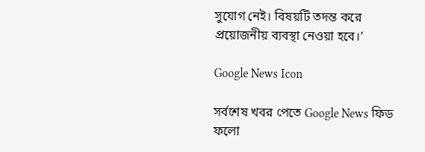সুযোগ নেই। বিষয়টি তদন্ত করে প্রয়োজনীয় ব্যবস্থা নেওয়া হবে।’

Google News Icon

সর্বশেষ খবর পেতে Google News ফিড ফলো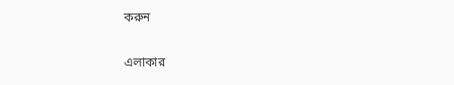করুন

এলাকার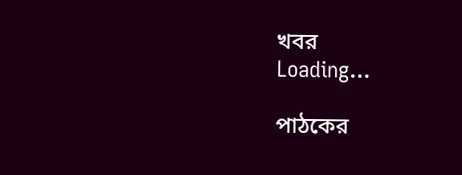খবর
Loading...

পাঠকের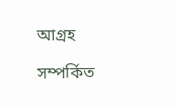আগ্রহ

সম্পর্কিত